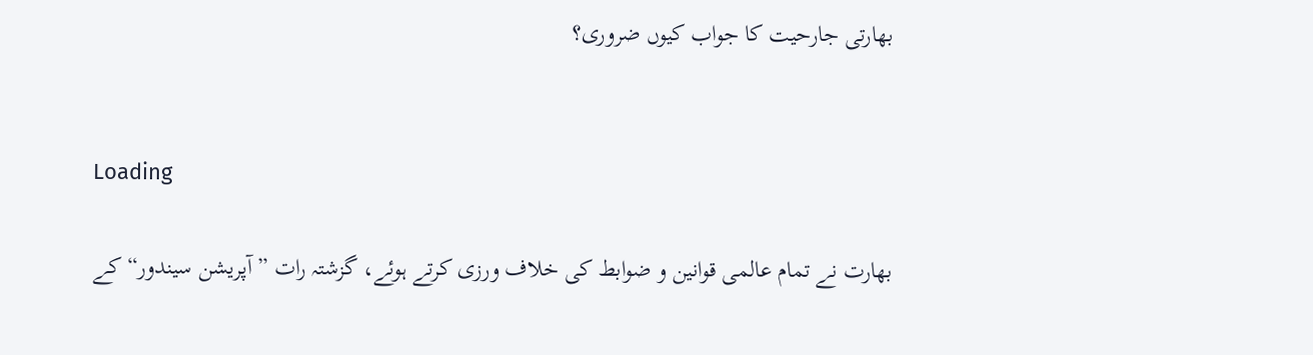بھارتی جارحیت کا جواب کیوں ضروری؟


Loading

بھارت نے تمام عالمی قوانین و ضوابط کی خلاف ورزی کرتے ہوئے، گزشتہ رات ”آپریشن سیندور“ کے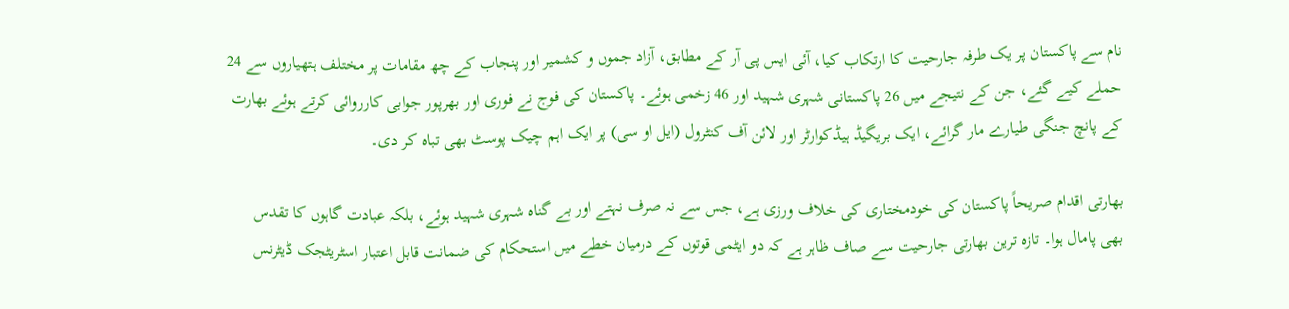نام سے پاکستان پر یک طرفہ جارحیت کا ارتکاب کیا، آئی ایس پی آر کے مطابق، آزاد جموں و کشمیر اور پنجاب کے چھ مقامات پر مختلف ہتھیاروں سے 24 حملے کیے گئے، جن کے نتیجے میں 26 پاکستانی شہری شہید اور 46 زخمی ہوئے۔ پاکستان کی فوج نے فوری اور بھرپور جوابی کارروائی کرتے ہوئے بھارت کے پانچ جنگی طیارے مار گرائے، ایک بریگیڈ ہیڈکوارٹر اور لائن آف کنٹرول (ایل او سی) پر ایک اہم چیک پوسٹ بھی تباہ کر دی۔

بھارتی اقدام صریحاً پاکستان کی خودمختاری کی خلاف ورزی ہے، جس سے نہ صرف نہتے اور بے گناہ شہری شہید ہوئے، بلکہ عبادت گاہوں کا تقدس بھی پامال ہوا۔ تازہ ترین بھارتی جارحیت سے صاف ظاہر ہے کہ دو ایٹمی قوتوں کے درمیان خطے میں استحکام کی ضمانت قابل اعتبار اسٹریٹجک ڈیٹرنس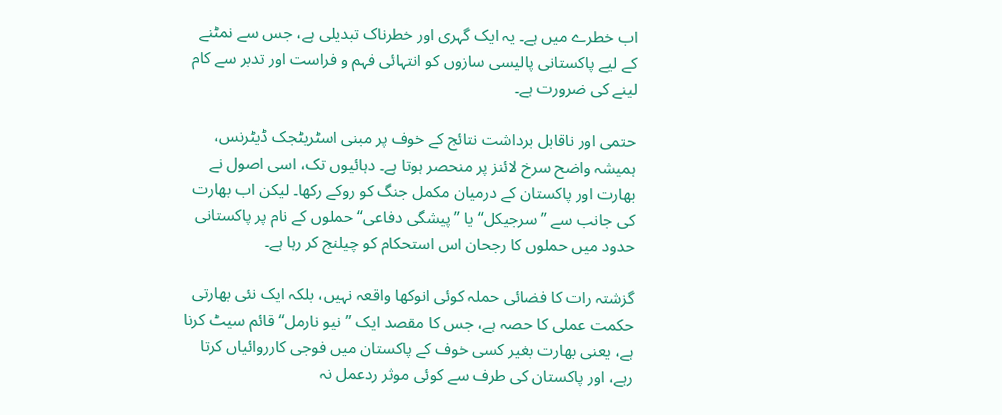اب خطرے میں ہے۔ یہ ایک گہری اور خطرناک تبدیلی ہے، جس سے نمٹنے کے لیے پاکستانی پالیسی سازوں کو انتہائی فہم و فراست اور تدبر سے کام لینے کی ضرورت ہے۔

حتمی اور ناقابل برداشت نتائج کے خوف پر مبنی اسٹریٹجک ڈیٹرنس، ہمیشہ واضح سرخ لائنز پر منحصر ہوتا ہے۔ دہائیوں تک، اسی اصول نے بھارت اور پاکستان کے درمیان مکمل جنگ کو روکے رکھا۔ لیکن اب بھارت کی جانب سے ”سرجیکل“ یا ”پیشگی دفاعی“ حملوں کے نام پر پاکستانی حدود میں حملوں کا رجحان اس استحکام کو چیلنج کر رہا ہے۔

گزشتہ رات کا فضائی حملہ کوئی انوکھا واقعہ نہیں، بلکہ ایک نئی بھارتی حکمت عملی کا حصہ ہے، جس کا مقصد ایک ”نیو نارمل“ قائم سیٹ کرنا ہے، یعنی بھارت بغیر کسی خوف کے پاکستان میں فوجی کارروائیاں کرتا رہے، اور پاکستان کی طرف سے کوئی موثر ردعمل نہ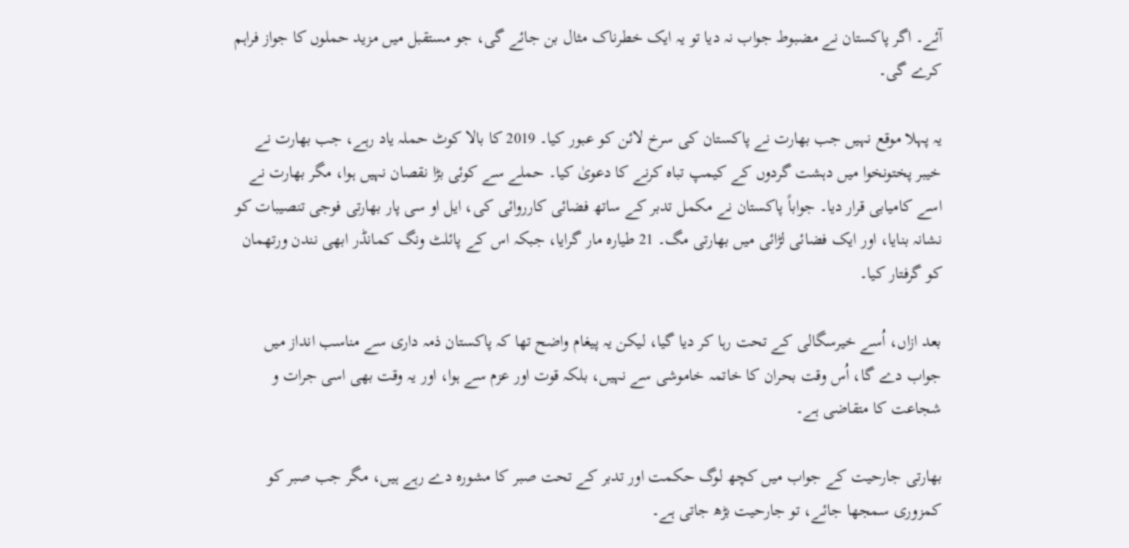آئے۔ اگر پاکستان نے مضبوط جواب نہ دیا تو یہ ایک خطرناک مثال بن جائے گی، جو مستقبل میں مزید حملوں کا جواز فراہم کرے گی۔

یہ پہلا موقع نہیں جب بھارت نے پاکستان کی سرخ لائن کو عبور کیا۔ 2019 کا بالا کوٹ حملہ یاد رہے، جب بھارت نے خیبر پختونخوا میں دہشت گردوں کے کیمپ تباہ کرنے کا دعویٰ کیا۔ حملے سے کوئی بڑا نقصان نہیں ہوا، مگر بھارت نے اسے کامیابی قرار دیا۔ جواباً پاکستان نے مکمل تدبر کے ساتھ فضائی کارروائی کی، ایل او سی پار بھارتی فوجی تنصیبات کو نشانہ بنایا، اور ایک فضائی لڑائی میں بھارتی مگ۔ 21 طیارہ مار گرایا، جبکہ اس کے پائلٹ ونگ کمانڈر ابھی نندن ورتھمان کو گرفتار کیا۔

بعد ازاں، اُسے خیرسگالی کے تحت رہا کر دیا گیا، لیکن یہ پیغام واضح تھا کہ پاکستان ذمہ داری سے مناسب انداز میں جواب دے گا، اُس وقت بحران کا خاتمہ خاموشی سے نہیں، بلکہ قوت اور عزم سے ہوا، اور یہ وقت بھی اسی جرات و شجاعت کا متقاضی ہے۔

بھارتی جارحیت کے جواب میں کچھ لوگ حکمت اور تدبر کے تحت صبر کا مشورہ دے رہے ہیں، مگر جب صبر کو کمزوری سمجھا جائے، تو جارحیت بڑھ جاتی ہے۔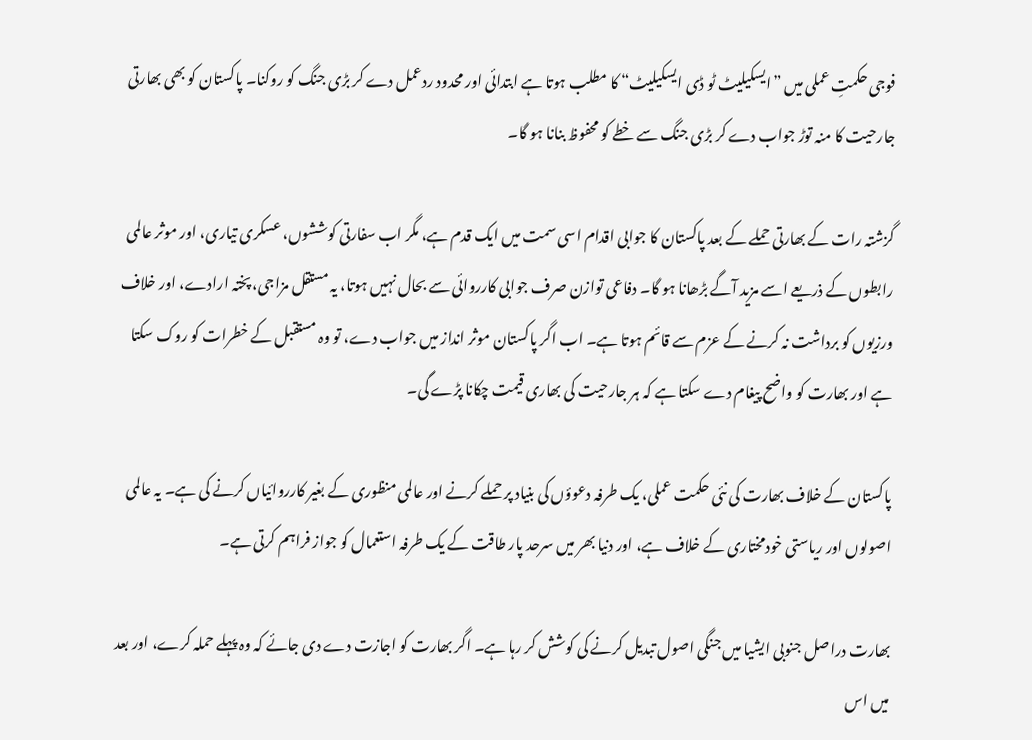فوجی حکمتِ عملی میں ”ایسکیلیٹ ٹو ڈی ایسکیلیٹ“ کا مطلب ہوتا ہے ابتدائی اور محدود ردعمل دے کر بڑی جنگ کو روکنا۔ پاکستان کو بھی بھارتی جارحیت کا منہ توڑ جواب دے کر بڑی جنگ سے خطے کو محفوظ بنانا ہو گا۔

گزشتہ رات کے بھارتی حملے کے بعد پاکستان کا جوابی اقدام اسی سمت میں ایک قدم ہے، مگر اب سفارتی کوششوں، عسکری تیاری، اور موثر عالمی رابطوں کے ذریعے اسے مزید آگے بڑھانا ہو گا۔ دفاعی توازن صرف جوابی کارروائی سے بحال نہیں ہوتا، یہ مستقل مزاجی، پختہ ارادے، اور خلاف ورزیوں کو برداشت نہ کرنے کے عزم سے قائم ہوتا ہے۔ اب اگر پاکستان موثر انداز میں جواب دے، تو وہ مستقبل کے خطرات کو روک سکتا ہے اور بھارت کو واضح پیغام دے سکتا ہے کہ ہر جارحیت کی بھاری قیمت چکانا پڑے گی۔

پاکستان کے خلاف بھارت کی نئی حکمت عملی، یک طرفہ دعوؤں کی بنیاد پر حملے کرنے اور عالمی منظوری کے بغیر کارروائیاں کرنے کی ہے۔ یہ عالمی اصولوں اور ریاستی خودمختاری کے خلاف ہے، اور دنیا بھر میں سرحد پار طاقت کے یک طرفہ استعمال کو جواز فراہم کرتی ہے۔

بھارت دراصل جنوبی ایشیا میں جنگی اصول تبدیل کرنے کی کوشش کر رہا ہے۔ اگر بھارت کو اجازت دے دی جائے کہ وہ پہلے حملہ کرے، اور بعد میں اس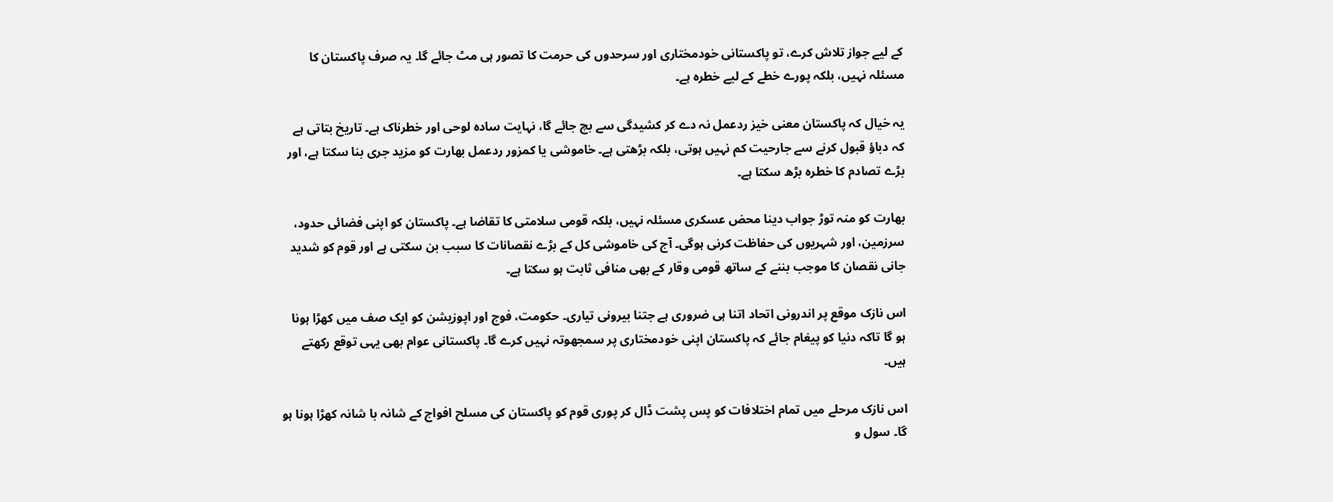کے لیے جواز تلاش کرے، تو پاکستانی خودمختاری اور سرحدوں کی حرمت کا تصور ہی مٹ جائے گا۔ یہ صرف پاکستان کا مسئلہ نہیں، بلکہ پورے خطے کے لیے خطرہ ہے۔

یہ خیال کہ پاکستان معنی خیز ردعمل نہ دے کر کشیدگی سے بچ جائے گا، نہایت سادہ لوحی اور خطرناک ہے۔ تاریخ بتاتی ہے کہ دباؤ قبول کرنے سے جارحیت کم نہیں ہوتی، بلکہ بڑھتی ہے۔ خاموشی یا کمزور ردعمل بھارت کو مزید جری بنا سکتا ہے، اور بڑے تصادم کا خطرہ بڑھ سکتا ہے۔

بھارت کو منہ توڑ جواب دینا محض عسکری مسئلہ نہیں، بلکہ قومی سلامتی کا تقاضا ہے۔ پاکستان کو اپنی فضائی حدود، سرزمین، اور شہریوں کی حفاظت کرنی ہوگی۔ آج کی خاموشی کل کے بڑے نقصانات کا سبب بن سکتی ہے اور قوم کو شدید جانی نقصان کا موجب بننے کے ساتھ قومی وقار کے بھی منافی ثابت ہو سکتا ہے۔

اس نازک موقع پر اندرونی اتحاد اتنا ہی ضروری ہے جتنا بیرونی تیاری۔ حکومت، فوج اور اپوزیشن کو ایک صف میں کھڑا ہونا ہو گا تاکہ دنیا کو پیغام جائے کہ پاکستان اپنی خودمختاری پر سمجھوتہ نہیں کرے گا۔ پاکستانی عوام بھی یہی توقع رکھتے ہیں۔

اس نازک مرحلے میں تمام اختلافات کو پس پشت ڈال کر پوری قوم کو پاکستان کی مسلح افواج کے شانہ با شانہ کھڑا ہونا ہو گا۔ سول و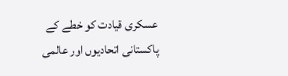عسکری قیادت کو خطے کے پاکستانی اتحادیوں اور عالمی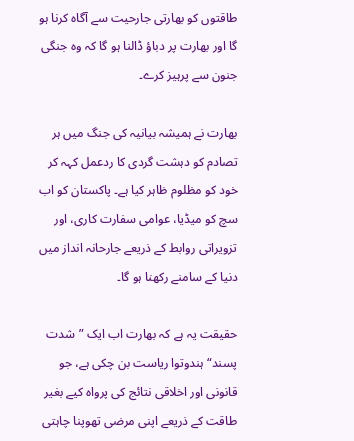طاقتوں کو بھارتی جارحیت سے آگاہ کرنا ہو گا اور بھارت پر دباؤ ڈالنا ہو گا کہ وہ جنگی جنون سے پرہیز کرے۔

بھارت نے ہمیشہ بیانیہ کی جنگ میں ہر تصادم کو دہشت گردی کا ردعمل کہہ کر خود کو مظلوم ظاہر کیا ہے۔ پاکستان کو اب سچ کو میڈیا، عوامی سفارت کاری، اور تزویراتی روابط کے ذریعے جارحانہ انداز میں دنیا کے سامنے رکھنا ہو گا۔

حقیقت یہ ہے کہ بھارت اب ایک ”شدت پسند“ ہندوتوا ریاست بن چکی ہے، جو قانونی اور اخلاقی نتائج کی پرواہ کیے بغیر طاقت کے ذریعے اپنی مرضی تھوپنا چاہتی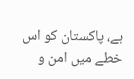ہے، پاکستان کو اس خطے میں امن و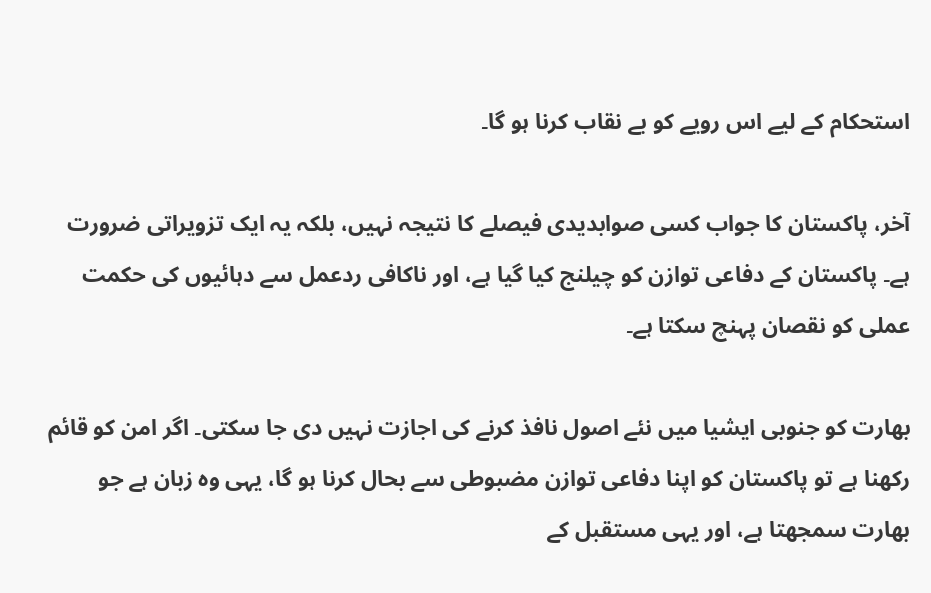استحکام کے لیے اس رویے کو بے نقاب کرنا ہو گا۔

آخر، پاکستان کا جواب کسی صوابدیدی فیصلے کا نتیجہ نہیں، بلکہ یہ ایک تزویراتی ضرورت ہے۔ پاکستان کے دفاعی توازن کو چیلنج کیا گیا ہے، اور ناکافی ردعمل سے دہائیوں کی حکمت عملی کو نقصان پہنچ سکتا ہے۔

بھارت کو جنوبی ایشیا میں نئے اصول نافذ کرنے کی اجازت نہیں دی جا سکتی۔ اگر امن کو قائم رکھنا ہے تو پاکستان کو اپنا دفاعی توازن مضبوطی سے بحال کرنا ہو گا، یہی وہ زبان ہے جو بھارت سمجھتا ہے، اور یہی مستقبل کے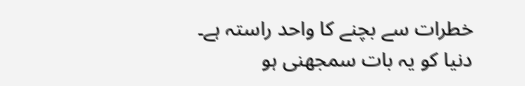خطرات سے بچنے کا واحد راستہ ہے۔ دنیا کو یہ بات سمجھنی ہو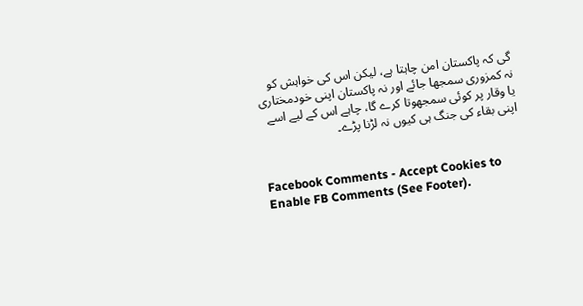گی کہ پاکستان امن چاہتا ہے، لیکن اس کی خواہش کو نہ کمزوری سمجھا جائے اور نہ پاکستان اپنی خودمختاری یا وقار پر کوئی سمجھوتا کرے گا، چاہے اس کے لیے اسے اپنی بقاء کی جنگ ہی کیوں نہ لڑنا پڑے۔


Facebook Comments - Accept Cookies to Enable FB Comments (See Footer).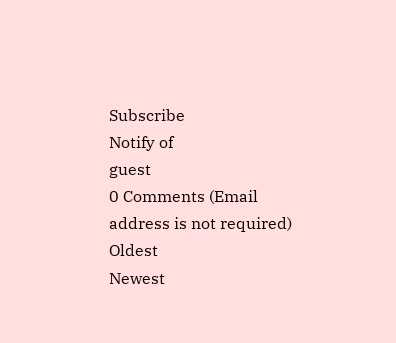Subscribe
Notify of
guest
0 Comments (Email address is not required)
Oldest
Newest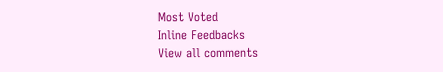Most Voted
Inline Feedbacks
View all comments